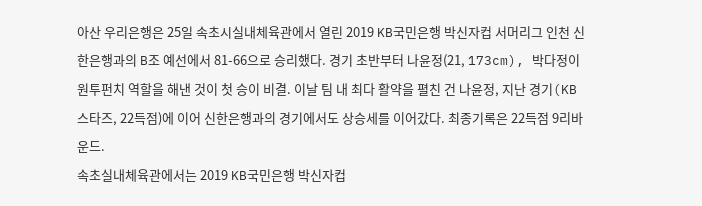아산 우리은행은 25일 속초시실내체육관에서 열린 2019 KB국민은행 박신자컵 서머리그 인천 신한은행과의 B조 예선에서 81-66으로 승리했다. 경기 초반부터 나윤정(21, 173cm), 박다정이 원투펀치 역할을 해낸 것이 첫 승이 비결. 이날 팀 내 최다 활약을 펼친 건 나윤정, 지난 경기(KB스타즈, 22득점)에 이어 신한은행과의 경기에서도 상승세를 이어갔다. 최종기록은 22득점 9리바운드.
속초실내체육관에서는 2019 KB국민은행 박신자컵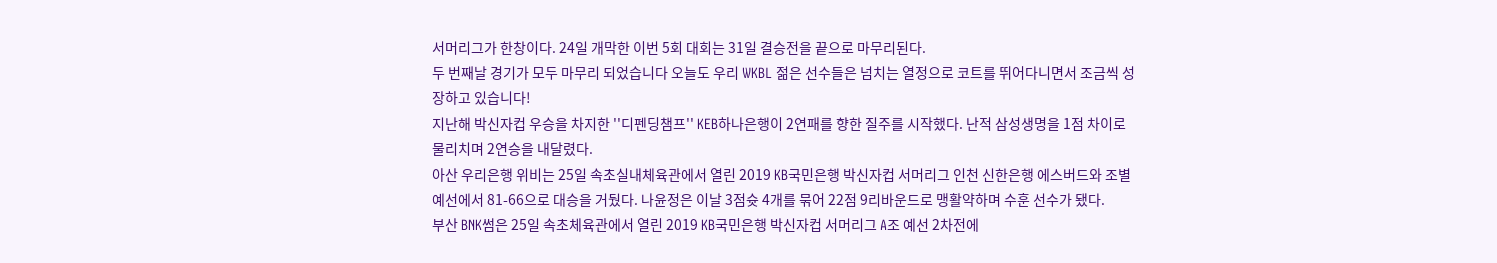서머리그가 한창이다. 24일 개막한 이번 5회 대회는 31일 결승전을 끝으로 마무리된다.
두 번째날 경기가 모두 마무리 되었습니다 오늘도 우리 WKBL 젊은 선수들은 넘치는 열정으로 코트를 뛰어다니면서 조금씩 성장하고 있습니다!
지난해 박신자컵 우승을 차지한 ''디펜딩챔프'' KEB하나은행이 2연패를 향한 질주를 시작했다. 난적 삼성생명을 1점 차이로 물리치며 2연승을 내달렸다.
아산 우리은행 위비는 25일 속초실내체육관에서 열린 2019 KB국민은행 박신자컵 서머리그 인천 신한은행 에스버드와 조별 예선에서 81-66으로 대승을 거뒀다. 나윤정은 이날 3점슛 4개를 묶어 22점 9리바운드로 맹활약하며 수훈 선수가 됐다.
부산 BNK썸은 25일 속초체육관에서 열린 2019 KB국민은행 박신자컵 서머리그 A조 예선 2차전에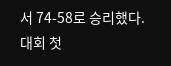서 74-58로 승리했다. 대회 첫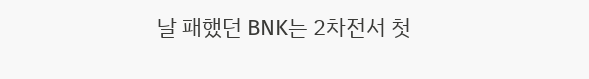날 패했던 BNK는 2차전서 첫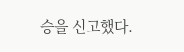승을 신고했다.